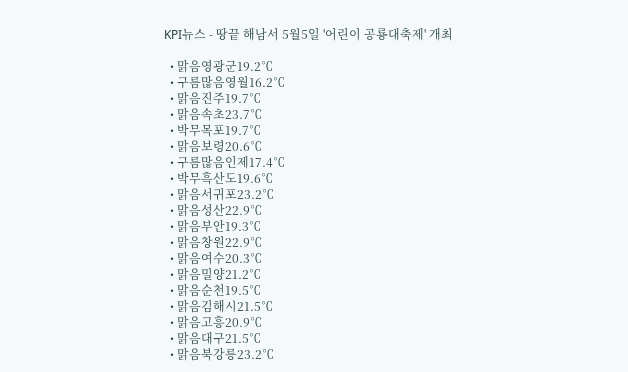KPI뉴스 - 땅끝 해남서 5월5일 '어린이 공룡대축제' 개최

  • 맑음영광군19.2℃
  • 구름많음영월16.2℃
  • 맑음진주19.7℃
  • 맑음속초23.7℃
  • 박무목포19.7℃
  • 맑음보령20.6℃
  • 구름많음인제17.4℃
  • 박무흑산도19.6℃
  • 맑음서귀포23.2℃
  • 맑음성산22.9℃
  • 맑음부안19.3℃
  • 맑음창원22.9℃
  • 맑음여수20.3℃
  • 맑음밀양21.2℃
  • 맑음순천19.5℃
  • 맑음김해시21.5℃
  • 맑음고흥20.9℃
  • 맑음대구21.5℃
  • 맑음북강릉23.2℃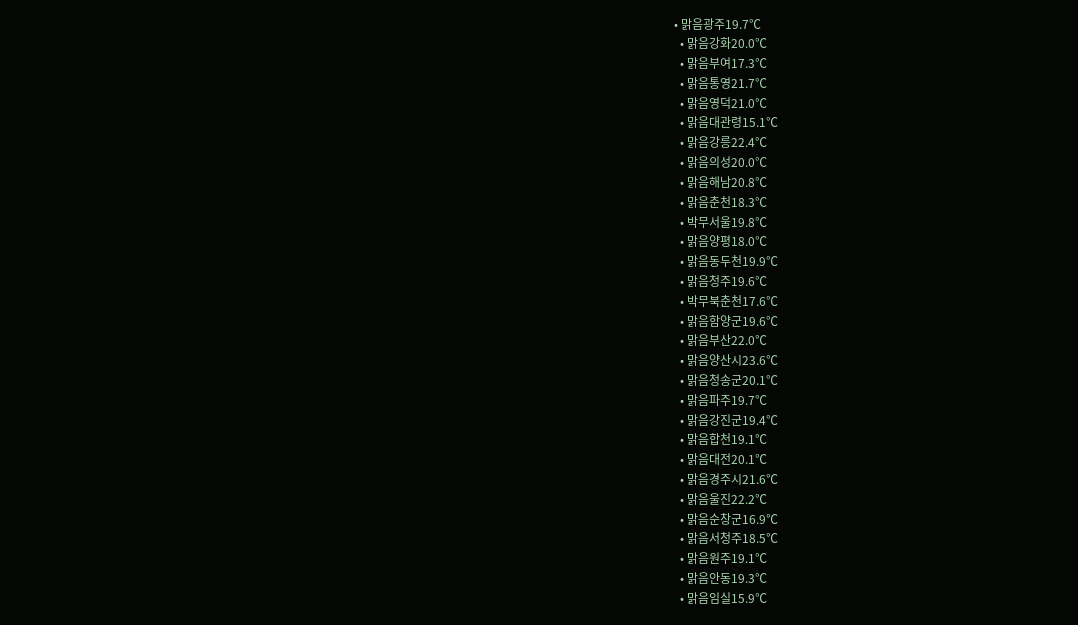• 맑음광주19.7℃
  • 맑음강화20.0℃
  • 맑음부여17.3℃
  • 맑음통영21.7℃
  • 맑음영덕21.0℃
  • 맑음대관령15.1℃
  • 맑음강릉22.4℃
  • 맑음의성20.0℃
  • 맑음해남20.8℃
  • 맑음춘천18.3℃
  • 박무서울19.8℃
  • 맑음양평18.0℃
  • 맑음동두천19.9℃
  • 맑음청주19.6℃
  • 박무북춘천17.6℃
  • 맑음함양군19.6℃
  • 맑음부산22.0℃
  • 맑음양산시23.6℃
  • 맑음청송군20.1℃
  • 맑음파주19.7℃
  • 맑음강진군19.4℃
  • 맑음합천19.1℃
  • 맑음대전20.1℃
  • 맑음경주시21.6℃
  • 맑음울진22.2℃
  • 맑음순창군16.9℃
  • 맑음서청주18.5℃
  • 맑음원주19.1℃
  • 맑음안동19.3℃
  • 맑음임실15.9℃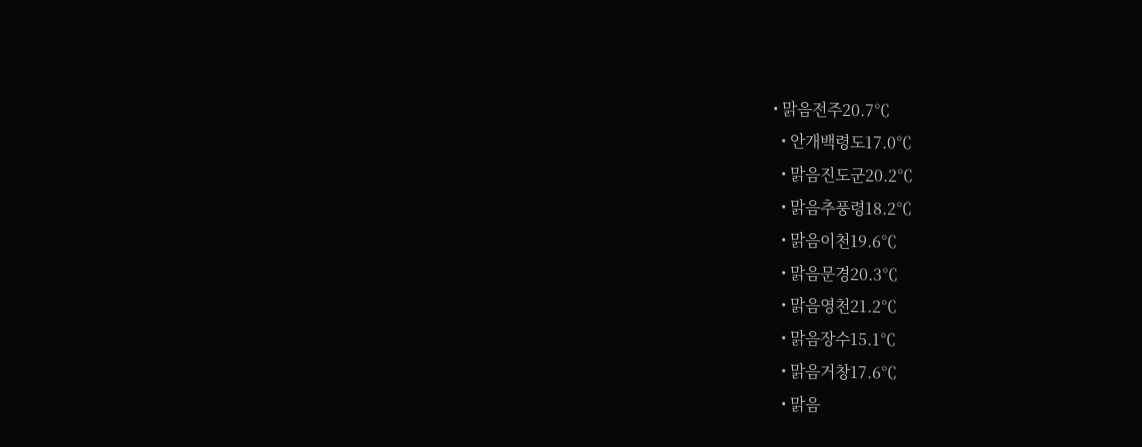• 맑음전주20.7℃
  • 안개백령도17.0℃
  • 맑음진도군20.2℃
  • 맑음추풍령18.2℃
  • 맑음이천19.6℃
  • 맑음문경20.3℃
  • 맑음영천21.2℃
  • 맑음장수15.1℃
  • 맑음거창17.6℃
  • 맑음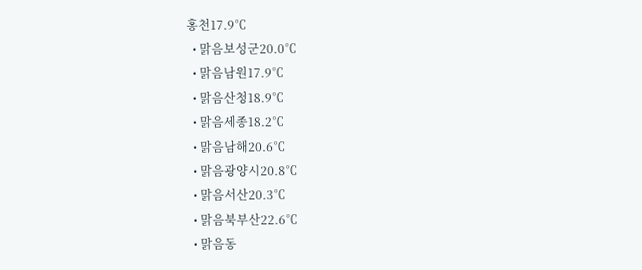홍천17.9℃
  • 맑음보성군20.0℃
  • 맑음남원17.9℃
  • 맑음산청18.9℃
  • 맑음세종18.2℃
  • 맑음남해20.6℃
  • 맑음광양시20.8℃
  • 맑음서산20.3℃
  • 맑음북부산22.6℃
  • 맑음동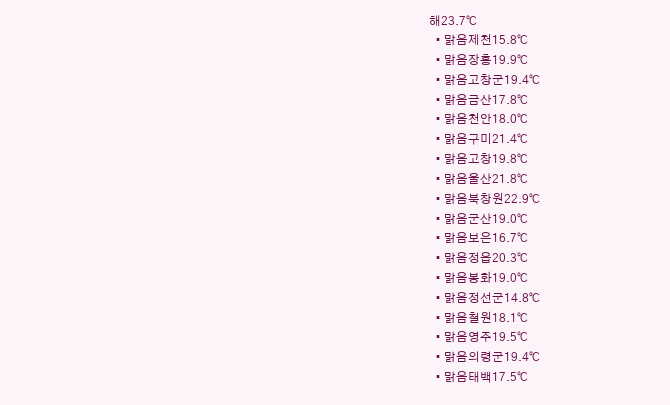해23.7℃
  • 맑음제천15.8℃
  • 맑음장흥19.9℃
  • 맑음고창군19.4℃
  • 맑음금산17.8℃
  • 맑음천안18.0℃
  • 맑음구미21.4℃
  • 맑음고창19.8℃
  • 맑음울산21.8℃
  • 맑음북창원22.9℃
  • 맑음군산19.0℃
  • 맑음보은16.7℃
  • 맑음정읍20.3℃
  • 맑음봉화19.0℃
  • 맑음정선군14.8℃
  • 맑음철원18.1℃
  • 맑음영주19.5℃
  • 맑음의령군19.4℃
  • 맑음태백17.5℃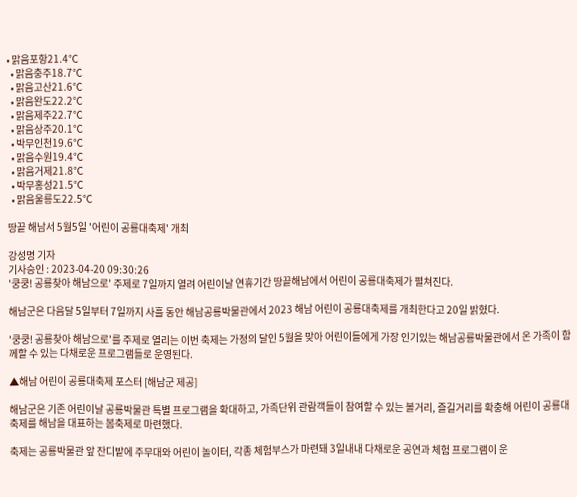• 맑음포항21.4℃
  • 맑음충주18.7℃
  • 맑음고산21.6℃
  • 맑음완도22.2℃
  • 맑음제주22.7℃
  • 맑음상주20.1℃
  • 박무인천19.6℃
  • 맑음수원19.4℃
  • 맑음거제21.8℃
  • 박무홍성21.5℃
  • 맑음울릉도22.5℃

땅끝 해남서 5월5일 '어린이 공룡대축제' 개최

강성명 기자
기사승인 : 2023-04-20 09:30:26
'쿵쿵! 공룡찾아 해남으로' 주제로 7일까지 열려 어린이날 연휴기간 땅끝해남에서 어린이 공룡대축제가 펼쳐진다.

해남군은 다음달 5일부터 7일까지 사흘 동안 해남공룡박물관에서 2023 해남 어린이 공룡대축제를 개최한다고 20일 밝혔다.

'쿵쿵! 공룡찾아 해남으로'를 주제로 열리는 이번 축제는 가정의 달인 5월을 맞아 어린이들에게 가장 인기있는 해남공룡박물관에서 온 가족이 함께할 수 있는 다채로운 프로그램들로 운영된다.

▲해남 어린이 공룡대축제 포스터 [해남군 제공]

해남군은 기존 어린이날 공룡박물관 특별 프로그램을 확대하고, 가족단위 관람객들이 참여할 수 있는 볼거리, 즐길거리를 확충해 어린이 공룡대축제를 해남을 대표하는 봄축제로 마련했다.

축제는 공룡박물관 앞 잔디밭에 주무대와 어린이 놀이터, 각종 체험부스가 마련돼 3일내내 다채로운 공연과 체험 프로그램이 운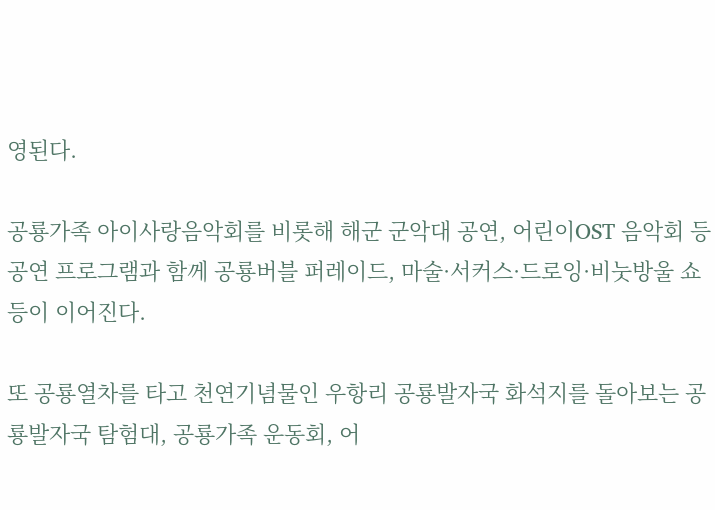영된다.

공룡가족 아이사랑음악회를 비롯해 해군 군악대 공연, 어린이OST 음악회 등 공연 프로그램과 함께 공룡버블 퍼레이드, 마술·서커스·드로잉·비눗방울 쇼 등이 이어진다.

또 공룡열차를 타고 천연기념물인 우항리 공룡발자국 화석지를 돌아보는 공룡발자국 탐험대, 공룡가족 운동회, 어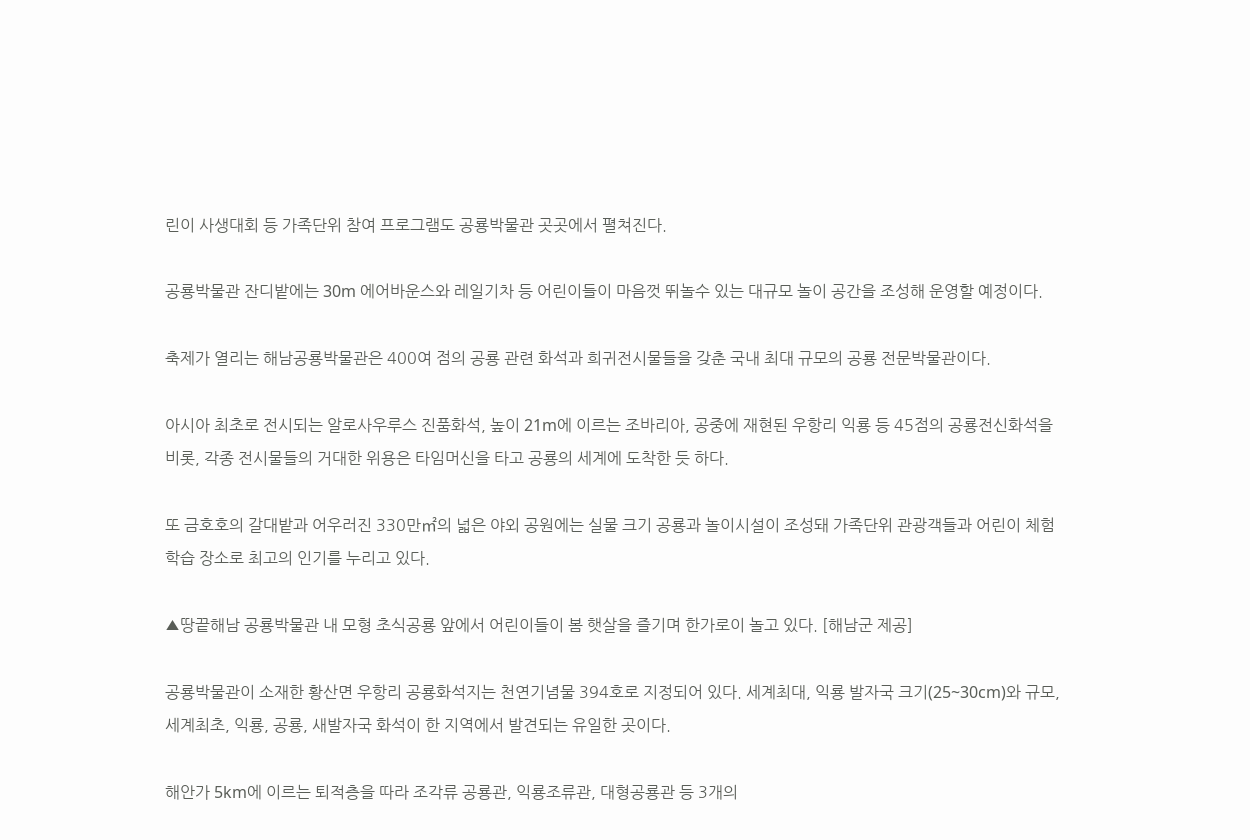린이 사생대회 등 가족단위 참여 프로그램도 공룡박물관 곳곳에서 펼쳐진다.

공룡박물관 잔디밭에는 30m 에어바운스와 레일기차 등 어린이들이 마음껏 뛰놀수 있는 대규모 놀이 공간을 조성해 운영할 예정이다.

축제가 열리는 해남공룡박물관은 400여 점의 공룡 관련 화석과 희귀전시물들을 갖춘 국내 최대 규모의 공룡 전문박물관이다.

아시아 최초로 전시되는 알로사우루스 진품화석, 높이 21m에 이르는 조바리아, 공중에 재현된 우항리 익룡 등 45점의 공룡전신화석을 비롯, 각종 전시물들의 거대한 위용은 타임머신을 타고 공룡의 세계에 도착한 듯 하다.

또 금호호의 갈대밭과 어우러진 330만㎡의 넓은 야외 공원에는 실물 크기 공룡과 놀이시설이 조성돼 가족단위 관광객들과 어린이 체험학습 장소로 최고의 인기를 누리고 있다.

▲땅끝해남 공룡박물관 내 모형 초식공룡 앞에서 어린이들이 봄 햇살을 즐기며 한가로이 놀고 있다. [해남군 제공]

공룡박물관이 소재한 황산면 우항리 공룡화석지는 천연기념물 394호로 지정되어 있다. 세계최대, 익룡 발자국 크기(25~30cm)와 규모, 세계최초, 익룡, 공룡, 새발자국 화석이 한 지역에서 발견되는 유일한 곳이다.

해안가 5km에 이르는 퇴적층을 따라 조각류 공룡관, 익룡조류관, 대형공룡관 등 3개의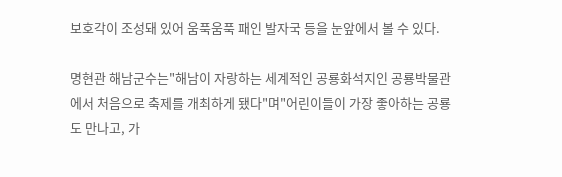보호각이 조성돼 있어 움푹움푹 패인 발자국 등을 눈앞에서 볼 수 있다.

명현관 해남군수는"해남이 자랑하는 세계적인 공룡화석지인 공룡박물관에서 처음으로 축제를 개최하게 됐다"며"어린이들이 가장 좋아하는 공룡도 만나고, 가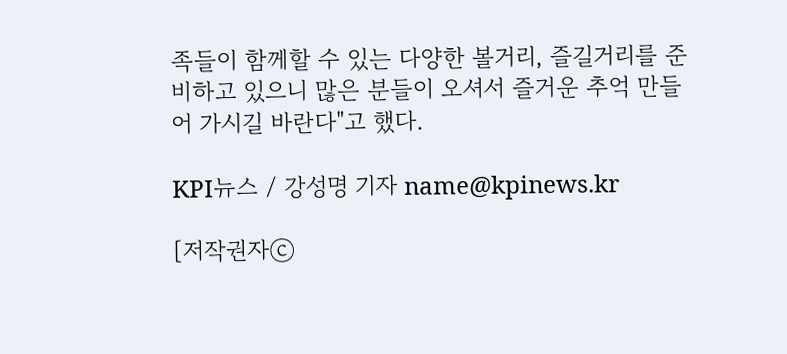족들이 함께할 수 있는 다양한 볼거리, 즐길거리를 준비하고 있으니 많은 분들이 오셔서 즐거운 추억 만들어 가시길 바란다"고 했다.

KPI뉴스 / 강성명 기자 name@kpinews.kr

[저작권자ⓒ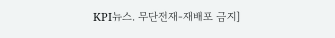KPI뉴스. 무단전재-재배포 금지]